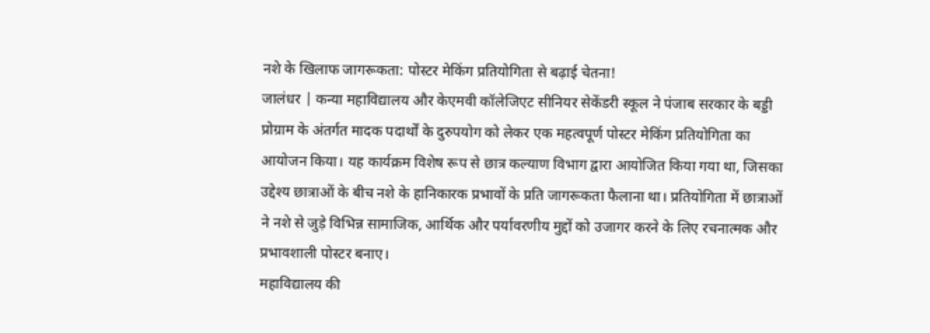नशे के खिलाफ जागरूकता: पोस्टर मेकिंग प्रतियोगिता से बढ़ाई चेतना!
जालंधर | कन्या महाविद्यालय और केएमवी कॉलेजिएट सीनियर सेकेंडरी स्कूल ने पंजाब सरकार के बड्डी प्रोग्राम के अंतर्गत मादक पदार्थों के दुरुपयोग को लेकर एक महत्वपूर्ण पोस्टर मेकिंग प्रतियोगिता का आयोजन किया। यह कार्यक्रम विशेष रूप से छात्र कल्याण विभाग द्वारा आयोजित किया गया था, जिसका उद्देश्य छात्राओं के बीच नशे के हानिकारक प्रभावों के प्रति जागरूकता फैलाना था। प्रतियोगिता में छात्राओं ने नशे से जुड़े विभिन्न सामाजिक, आर्थिक और पर्यावरणीय मुद्दों को उजागर करने के लिए रचनात्मक और प्रभावशाली पोस्टर बनाए।
महाविद्यालय की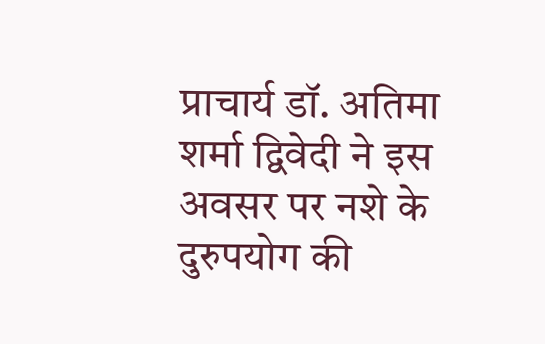प्राचार्य डॉ. अतिमा शर्मा द्विवेदी ने इस अवसर पर नशे के दुरुपयोग की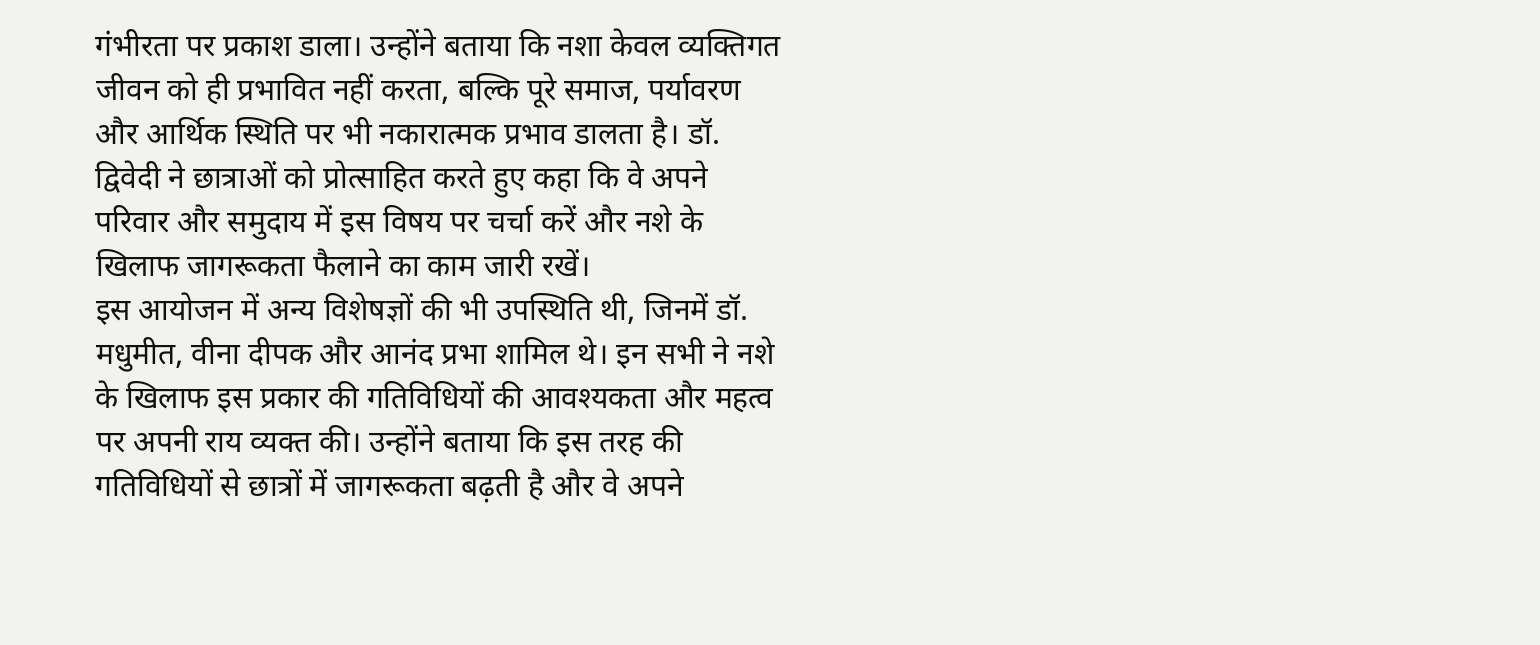गंभीरता पर प्रकाश डाला। उन्होंने बताया कि नशा केवल व्यक्तिगत जीवन को ही प्रभावित नहीं करता, बल्कि पूरे समाज, पर्यावरण और आर्थिक स्थिति पर भी नकारात्मक प्रभाव डालता है। डॉ. द्विवेदी ने छात्राओं को प्रोत्साहित करते हुए कहा कि वे अपने परिवार और समुदाय में इस विषय पर चर्चा करें और नशे के खिलाफ जागरूकता फैलाने का काम जारी रखें।
इस आयोजन में अन्य विशेषज्ञों की भी उपस्थिति थी, जिनमें डॉ. मधुमीत, वीना दीपक और आनंद प्रभा शामिल थे। इन सभी ने नशे के खिलाफ इस प्रकार की गतिविधियों की आवश्यकता और महत्व पर अपनी राय व्यक्त की। उन्होंने बताया कि इस तरह की गतिविधियों से छात्रों में जागरूकता बढ़ती है और वे अपने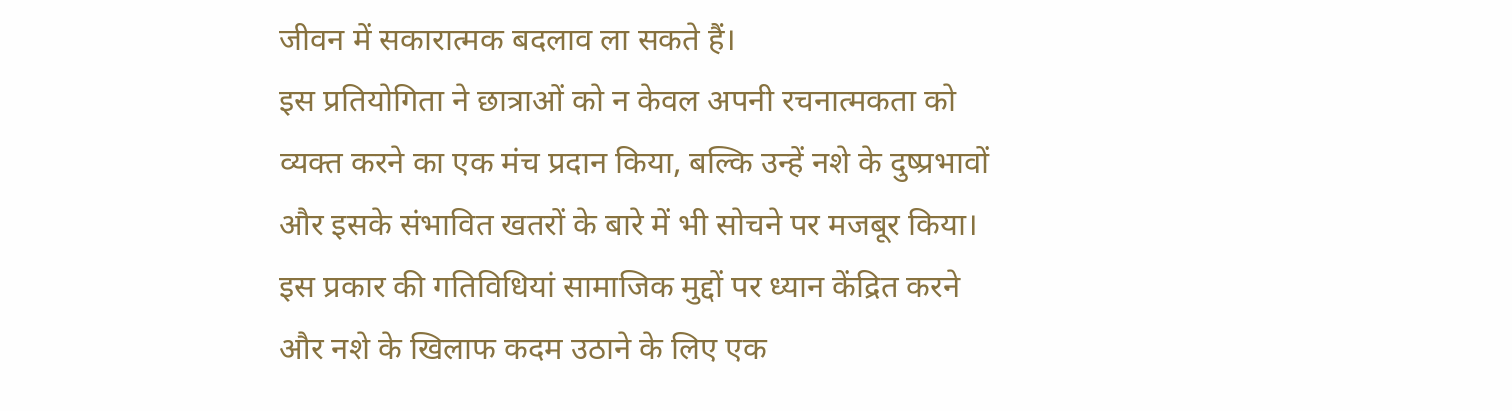जीवन में सकारात्मक बदलाव ला सकते हैं।
इस प्रतियोगिता ने छात्राओं को न केवल अपनी रचनात्मकता को व्यक्त करने का एक मंच प्रदान किया, बल्कि उन्हें नशे के दुष्प्रभावों और इसके संभावित खतरों के बारे में भी सोचने पर मजबूर किया। इस प्रकार की गतिविधियां सामाजिक मुद्दों पर ध्यान केंद्रित करने और नशे के खिलाफ कदम उठाने के लिए एक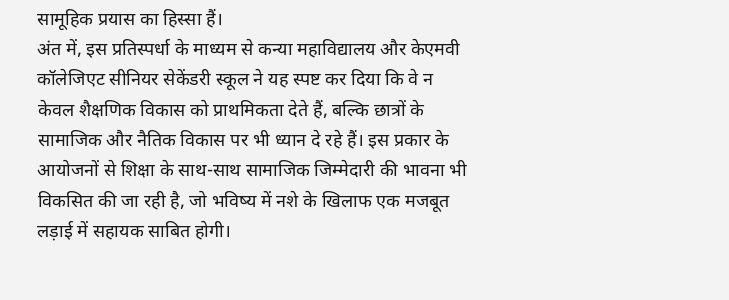सामूहिक प्रयास का हिस्सा हैं।
अंत में, इस प्रतिस्पर्धा के माध्यम से कन्या महाविद्यालय और केएमवी कॉलेजिएट सीनियर सेकेंडरी स्कूल ने यह स्पष्ट कर दिया कि वे न केवल शैक्षणिक विकास को प्राथमिकता देते हैं, बल्कि छात्रों के सामाजिक और नैतिक विकास पर भी ध्यान दे रहे हैं। इस प्रकार के आयोजनों से शिक्षा के साथ-साथ सामाजिक जिम्मेदारी की भावना भी विकसित की जा रही है, जो भविष्य में नशे के खिलाफ एक मजबूत लड़ाई में सहायक साबित होगी।